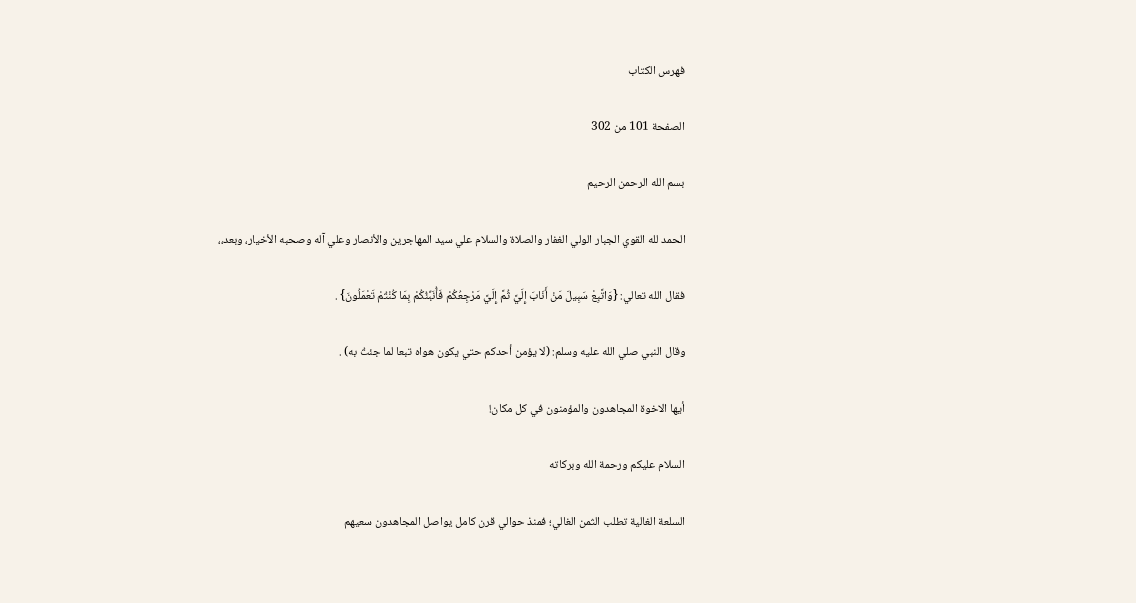فهرس الكتاب

الصفحة 101 من 302

بسم الله الرحمن الرحيم

الحمد لله القوي الجبار الولي الغفار والصلاة والسلام علي سيد المهاجرين والأنصار وعلي آله وصحبه الأخيار، وبعد،،

فقال الله تعالي: {وَاتَّبِعْ سَبِيلَ مَنْ أَنَابَ إِلَيَّ ثُمَّ إِلَيَّ مَرْجِعُكُمْ فَأُنَبِّئُكُمْ بِمَا كُنْتُمْ تَعْمَلُونَ} .

وقال النبي صلي الله عليه وسلم: (لا يؤمن أحدكم حتي يكون هواه تبعا لما جئتُ به) .

أيها الاخوة المجاهدون والمؤمنون في كل مكان!

السلام عليكم ورحمة الله وبركاته

السلعة الغالية تطلب الثمن الغالي؛ فمنذ حوالي قرن كامل يواصل المجاهدون سعيهم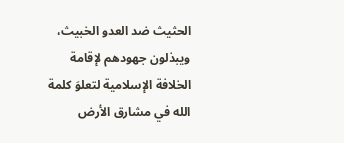الحثيث ضد العدو الخبيث، ويبذلون جهودهم لإقامة الخلافة الإسلامية لتعلوَ كلمة الله في مشارق الأرض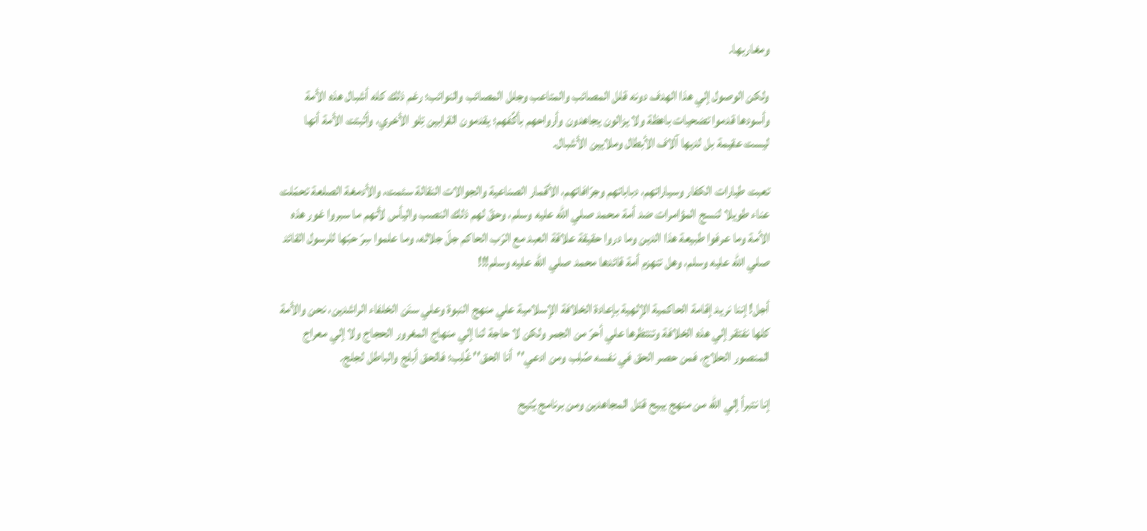ومغاربها.

ولكن الوصول إلي هذا الهدف دونه قلل المصائب والمتاعب وجلل المصائب والنوائب؛ رغم ذلك كله أشبال هذه الأمة وأسودها قدموا تضحيات باهظة ولا يزالون يجاهدون وأرواحهم بأکُفهم؛ يقدمون القرابين تِلو الأخري، وأثبتت الأمة أنها ليست عقيمة بل لديها آلاف الأبطال وملايين الأشبال.

تعبت طيارات الكفار وسياراتهم، دباباتهم وجرّافاتهم، الأقمار الصناعية والجوالات النقالة سئمت، والأدمغة الصلعة تحمّلت عناء طويلا لنسج المؤامرات ضد أمة محمد صلي الله عليه وسلم، وحقّ لهم ذلك النصب واليأس لأنهم ما سبروا غور هذه الأمة وما عرفوا طبيعة هذا الدين وما دروا حقيقة علاقة العبد مع الرّب الحاكم جلّ جلاله، وما علموا سِرّ حبّها للرسول القائد صلي الله عليه وسلم، وهل تنهزم أمة قائدها محمد صلي الله عليه وسلم!!!

أجل! إننا نريد إقامة الحاكمية الإلهية بإعادة الخلافة الإسلامية علي منهج النبوة وعلي سنَن الخلفاء الراشدين، نحن والأمة كلها نفتقر إلي هذه الخلافة وتنتظرها علي أحرّ من الجمر ولكن لا حاجة لنا إلي منهاج المغرور الحجاج ولا إلي معراج المنصور الحلاج، فمن حصر الحق في نفسه صُلِب ومن ادعي''أنا الحق'' غُلِب؛ فالحق أبلج والباطل لجلج.

إنا نتبرأ إلي الله من منهج يبيح قتل المجاهدين ومن برنامج يُتيح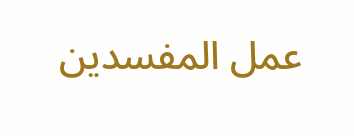عمل المفسدين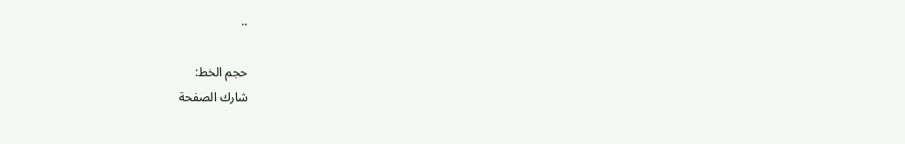..

حجم الخط:
شارك الصفحة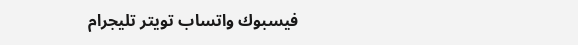فيسبوك واتساب تويتر تليجرام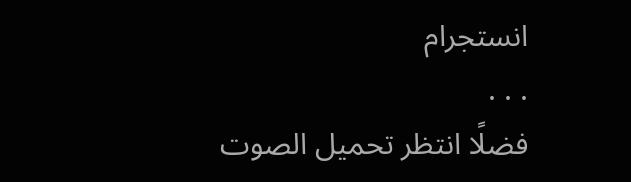انستجرام
. . .
فضلًا انتظر تحميل الصوت